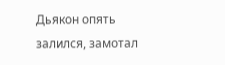Дьякон опять залился, замотал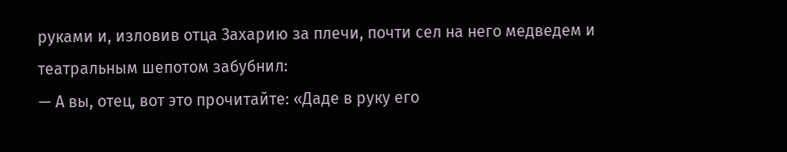руками и, изловив отца Захарию за плечи, почти сел на него медведем и театральным шепотом забубнил:
— А вы, отец, вот это прочитайте: «Даде в руку его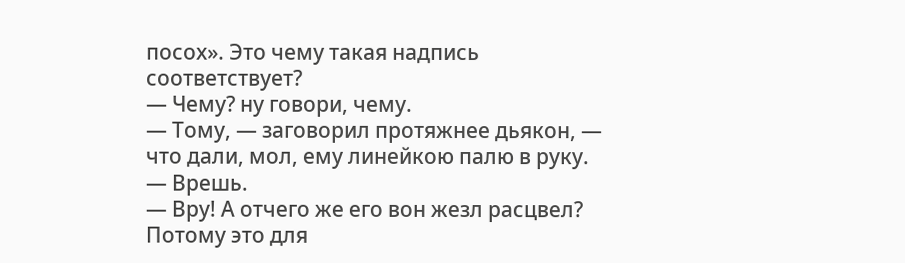посох». Это чему такая надпись соответствует?
— Чему? ну говори, чему.
— Тому, — заговорил протяжнее дьякон, — что дали, мол, ему линейкою палю в руку.
— Врешь.
— Вру! А отчего же его вон жезл расцвел? Потому это для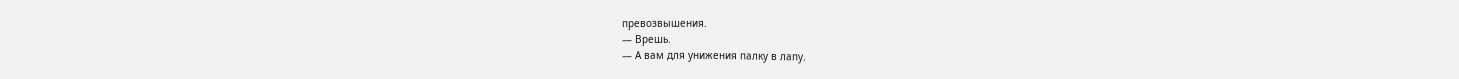превозвышения.
— Врешь.
— А вам для унижения палку в лапу.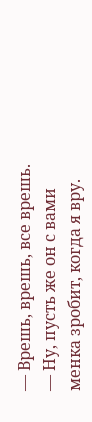— Врешь, врешь, все врешь.
— Ну, пусть же он с вами менка зробит, когда я вру.